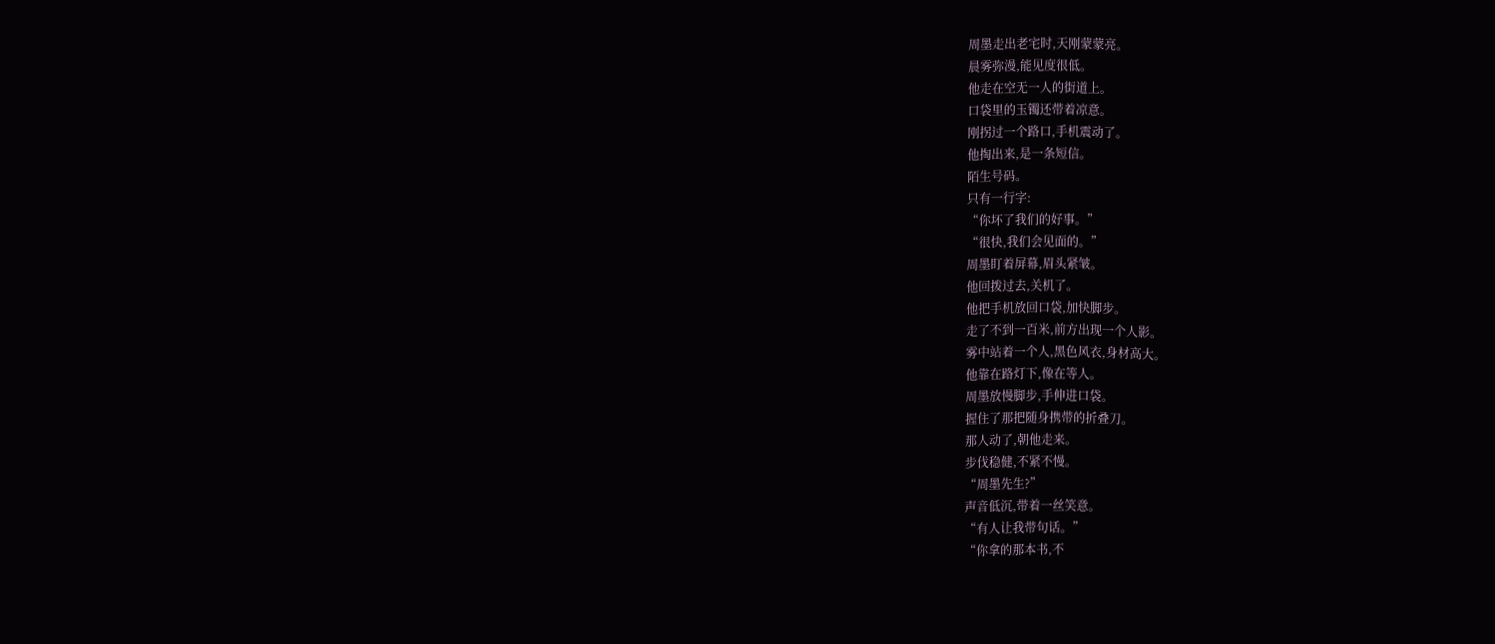周墨走出老宅时,天刚蒙蒙亮。
晨雾弥漫,能见度很低。
他走在空无一人的街道上。
口袋里的玉镯还带着凉意。
刚拐过一个路口,手机震动了。
他掏出来,是一条短信。
陌生号码。
只有一行字:
“你坏了我们的好事。”
“很快,我们会见面的。”
周墨盯着屏幕,眉头紧皱。
他回拨过去,关机了。
他把手机放回口袋,加快脚步。
走了不到一百米,前方出现一个人影。
雾中站着一个人,黑色风衣,身材高大。
他靠在路灯下,像在等人。
周墨放慢脚步,手伸进口袋。
握住了那把随身携带的折叠刀。
那人动了,朝他走来。
步伐稳健,不紧不慢。
“周墨先生?”
声音低沉,带着一丝笑意。
“有人让我带句话。”
“你拿的那本书,不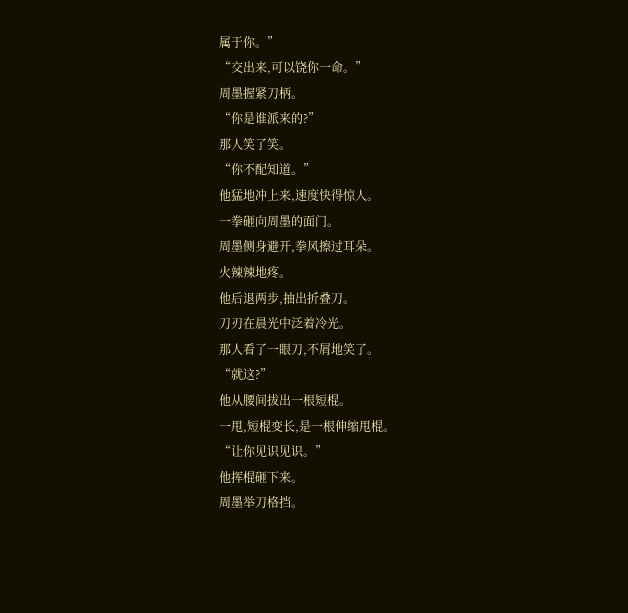属于你。”
“交出来,可以饶你一命。”
周墨握紧刀柄。
“你是谁派来的?”
那人笑了笑。
“你不配知道。”
他猛地冲上来,速度快得惊人。
一拳砸向周墨的面门。
周墨侧身避开,拳风擦过耳朵。
火辣辣地疼。
他后退两步,抽出折叠刀。
刀刃在晨光中泛着冷光。
那人看了一眼刀,不屑地笑了。
“就这?”
他从腰间拔出一根短棍。
一甩,短棍变长,是一根伸缩甩棍。
“让你见识见识。”
他挥棍砸下来。
周墨举刀格挡。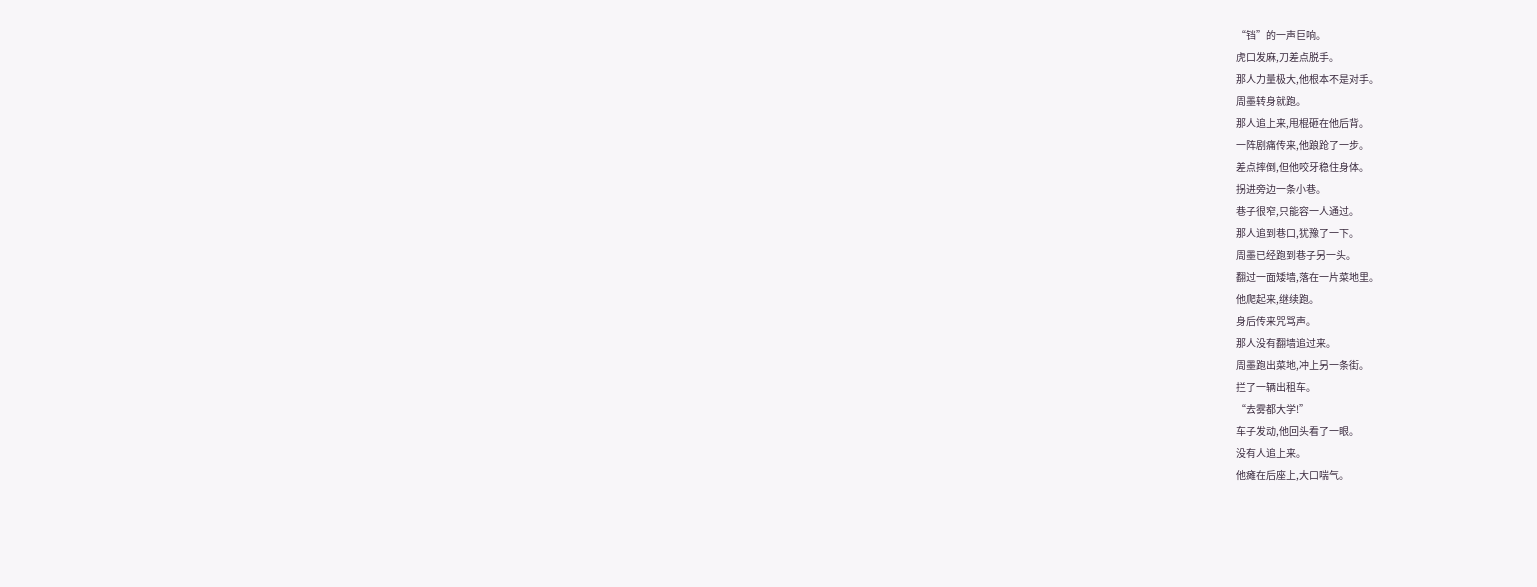“铛”的一声巨响。
虎口发麻,刀差点脱手。
那人力量极大,他根本不是对手。
周墨转身就跑。
那人追上来,甩棍砸在他后背。
一阵剧痛传来,他踉跄了一步。
差点摔倒,但他咬牙稳住身体。
拐进旁边一条小巷。
巷子很窄,只能容一人通过。
那人追到巷口,犹豫了一下。
周墨已经跑到巷子另一头。
翻过一面矮墙,落在一片菜地里。
他爬起来,继续跑。
身后传来咒骂声。
那人没有翻墙追过来。
周墨跑出菜地,冲上另一条街。
拦了一辆出租车。
“去雾都大学!”
车子发动,他回头看了一眼。
没有人追上来。
他瘫在后座上,大口喘气。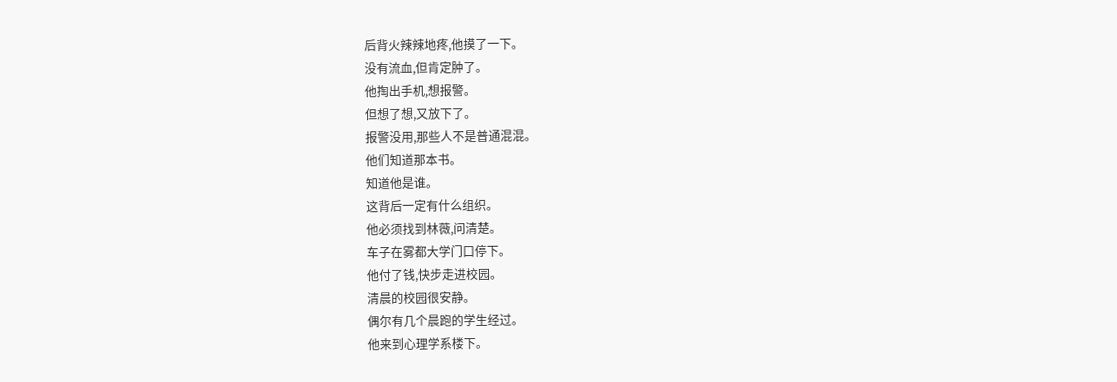后背火辣辣地疼,他摸了一下。
没有流血,但肯定肿了。
他掏出手机,想报警。
但想了想,又放下了。
报警没用,那些人不是普通混混。
他们知道那本书。
知道他是谁。
这背后一定有什么组织。
他必须找到林薇,问清楚。
车子在雾都大学门口停下。
他付了钱,快步走进校园。
清晨的校园很安静。
偶尔有几个晨跑的学生经过。
他来到心理学系楼下。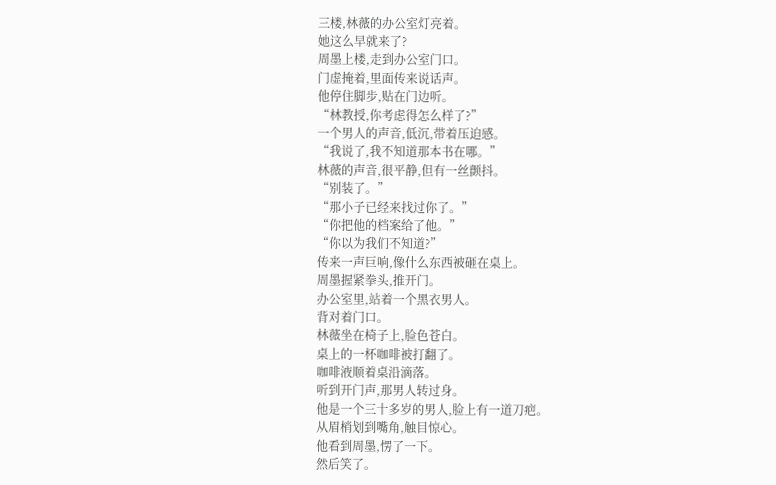三楼,林薇的办公室灯亮着。
她这么早就来了?
周墨上楼,走到办公室门口。
门虚掩着,里面传来说话声。
他停住脚步,贴在门边听。
“林教授,你考虑得怎么样了?”
一个男人的声音,低沉,带着压迫感。
“我说了,我不知道那本书在哪。”
林薇的声音,很平静,但有一丝颤抖。
“别装了。”
“那小子已经来找过你了。”
“你把他的档案给了他。”
“你以为我们不知道?”
传来一声巨响,像什么东西被砸在桌上。
周墨握紧拳头,推开门。
办公室里,站着一个黑衣男人。
背对着门口。
林薇坐在椅子上,脸色苍白。
桌上的一杯咖啡被打翻了。
咖啡液顺着桌沿滴落。
听到开门声,那男人转过身。
他是一个三十多岁的男人,脸上有一道刀疤。
从眉梢划到嘴角,触目惊心。
他看到周墨,愣了一下。
然后笑了。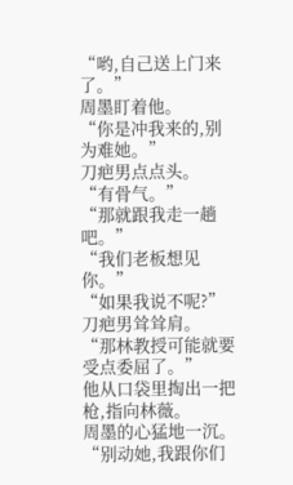“哟,自己送上门来了。”
周墨盯着他。
“你是冲我来的,别为难她。”
刀疤男点点头。
“有骨气。”
“那就跟我走一趟吧。”
“我们老板想见你。”
“如果我说不呢?”
刀疤男耸耸肩。
“那林教授可能就要受点委屈了。”
他从口袋里掏出一把枪,指向林薇。
周墨的心猛地一沉。
“别动她,我跟你们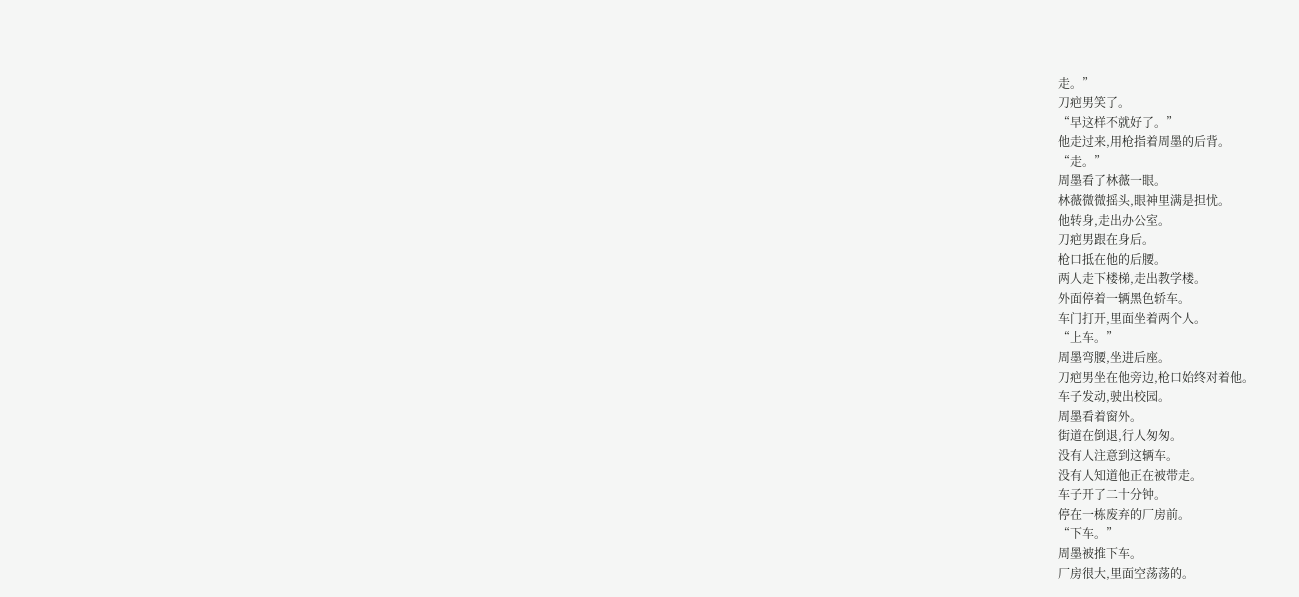走。”
刀疤男笑了。
“早这样不就好了。”
他走过来,用枪指着周墨的后背。
“走。”
周墨看了林薇一眼。
林薇微微摇头,眼神里满是担忧。
他转身,走出办公室。
刀疤男跟在身后。
枪口抵在他的后腰。
两人走下楼梯,走出教学楼。
外面停着一辆黑色轿车。
车门打开,里面坐着两个人。
“上车。”
周墨弯腰,坐进后座。
刀疤男坐在他旁边,枪口始终对着他。
车子发动,驶出校园。
周墨看着窗外。
街道在倒退,行人匆匆。
没有人注意到这辆车。
没有人知道他正在被带走。
车子开了二十分钟。
停在一栋废弃的厂房前。
“下车。”
周墨被推下车。
厂房很大,里面空荡荡的。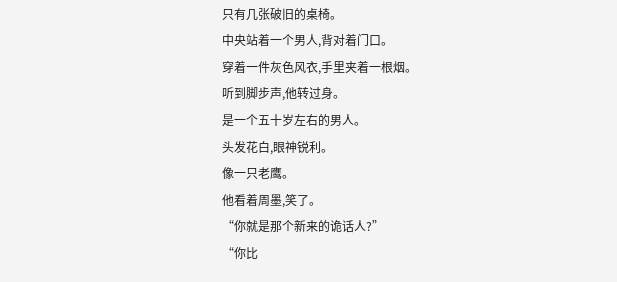只有几张破旧的桌椅。
中央站着一个男人,背对着门口。
穿着一件灰色风衣,手里夹着一根烟。
听到脚步声,他转过身。
是一个五十岁左右的男人。
头发花白,眼神锐利。
像一只老鹰。
他看着周墨,笑了。
“你就是那个新来的诡话人?”
“你比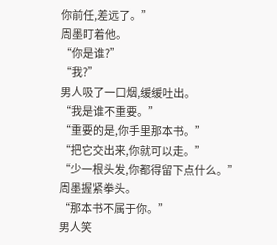你前任,差远了。”
周墨盯着他。
“你是谁?”
“我?”
男人吸了一口烟,缓缓吐出。
“我是谁不重要。”
“重要的是,你手里那本书。”
“把它交出来,你就可以走。”
“少一根头发,你都得留下点什么。”
周墨握紧拳头。
“那本书不属于你。”
男人笑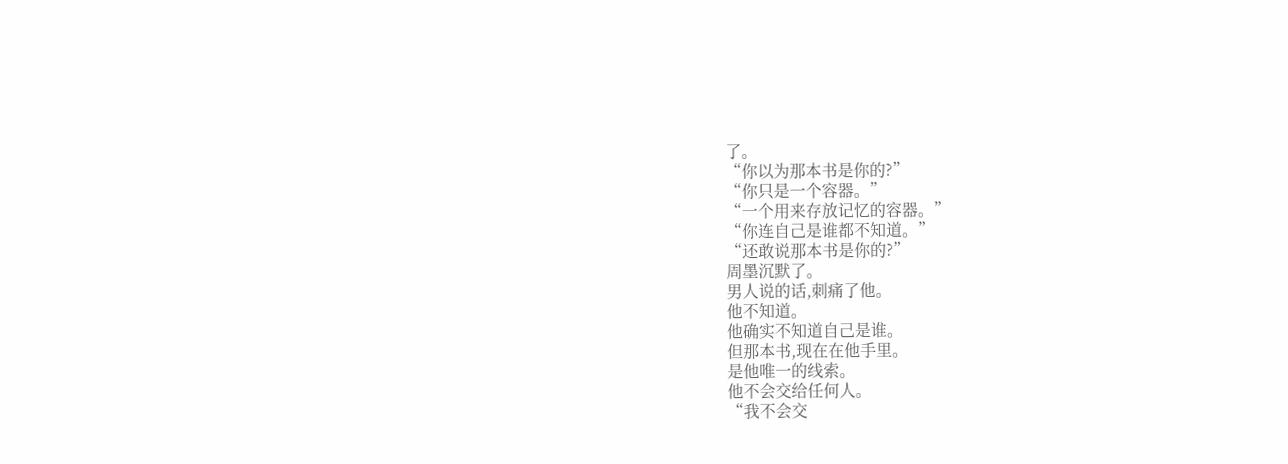了。
“你以为那本书是你的?”
“你只是一个容器。”
“一个用来存放记忆的容器。”
“你连自己是谁都不知道。”
“还敢说那本书是你的?”
周墨沉默了。
男人说的话,刺痛了他。
他不知道。
他确实不知道自己是谁。
但那本书,现在在他手里。
是他唯一的线索。
他不会交给任何人。
“我不会交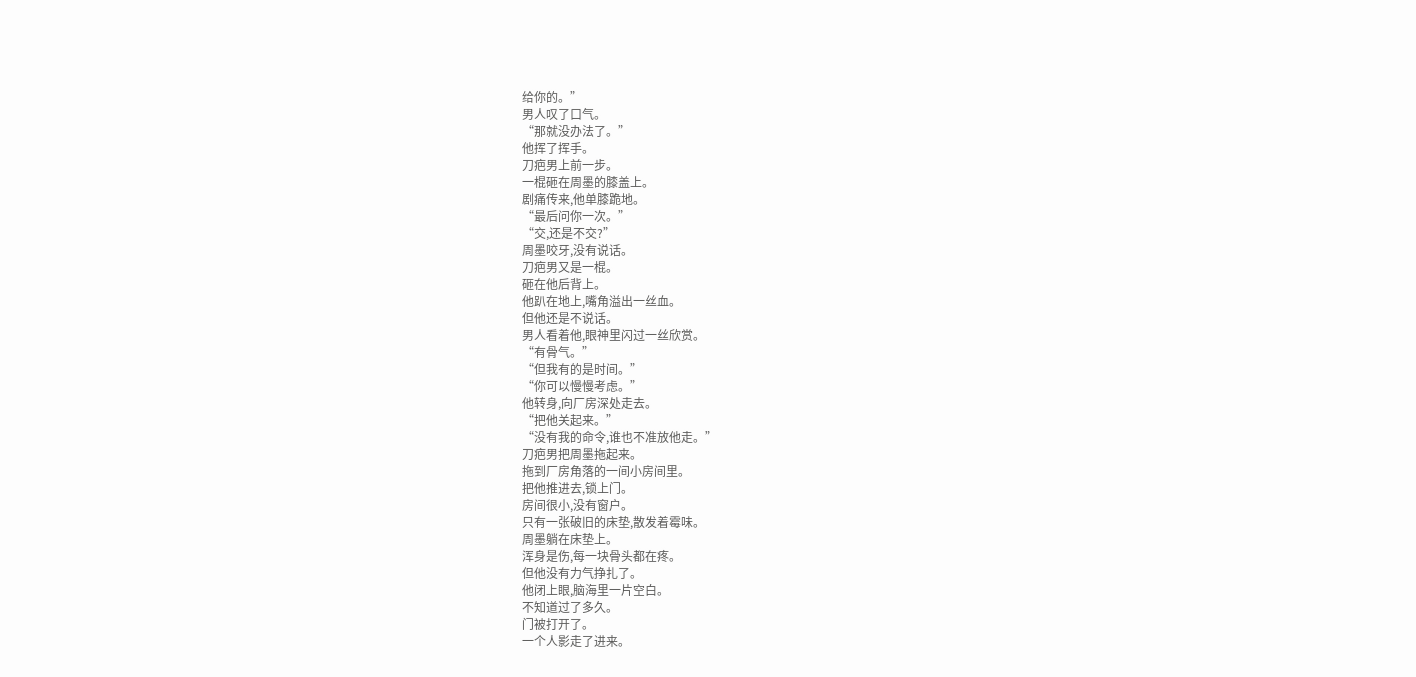给你的。”
男人叹了口气。
“那就没办法了。”
他挥了挥手。
刀疤男上前一步。
一棍砸在周墨的膝盖上。
剧痛传来,他单膝跪地。
“最后问你一次。”
“交,还是不交?”
周墨咬牙,没有说话。
刀疤男又是一棍。
砸在他后背上。
他趴在地上,嘴角溢出一丝血。
但他还是不说话。
男人看着他,眼神里闪过一丝欣赏。
“有骨气。”
“但我有的是时间。”
“你可以慢慢考虑。”
他转身,向厂房深处走去。
“把他关起来。”
“没有我的命令,谁也不准放他走。”
刀疤男把周墨拖起来。
拖到厂房角落的一间小房间里。
把他推进去,锁上门。
房间很小,没有窗户。
只有一张破旧的床垫,散发着霉味。
周墨躺在床垫上。
浑身是伤,每一块骨头都在疼。
但他没有力气挣扎了。
他闭上眼,脑海里一片空白。
不知道过了多久。
门被打开了。
一个人影走了进来。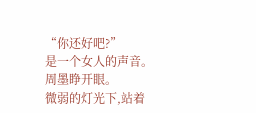“你还好吧?”
是一个女人的声音。
周墨睁开眼。
微弱的灯光下,站着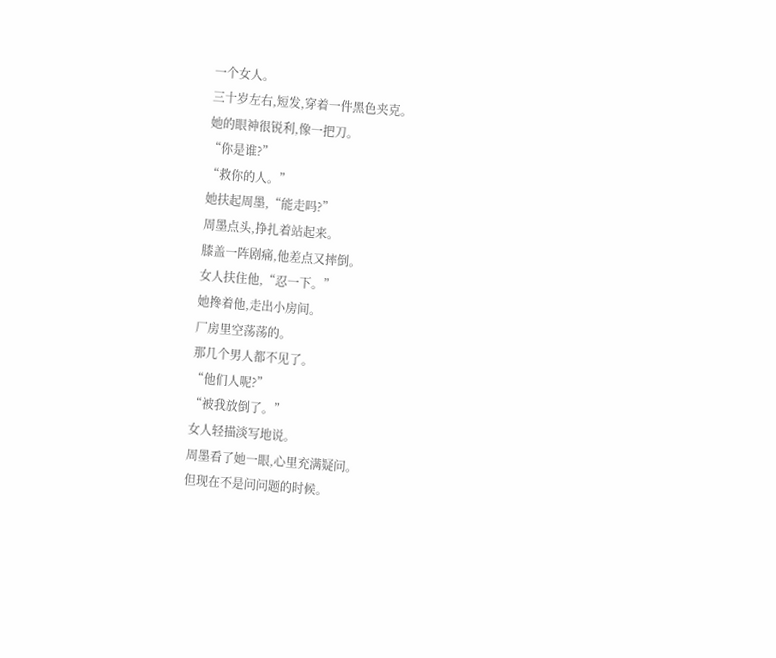一个女人。
三十岁左右,短发,穿着一件黑色夹克。
她的眼神很锐利,像一把刀。
“你是谁?”
“救你的人。”
她扶起周墨,“能走吗?”
周墨点头,挣扎着站起来。
膝盖一阵剧痛,他差点又摔倒。
女人扶住他,“忍一下。”
她搀着他,走出小房间。
厂房里空荡荡的。
那几个男人都不见了。
“他们人呢?”
“被我放倒了。”
女人轻描淡写地说。
周墨看了她一眼,心里充满疑问。
但现在不是问问题的时候。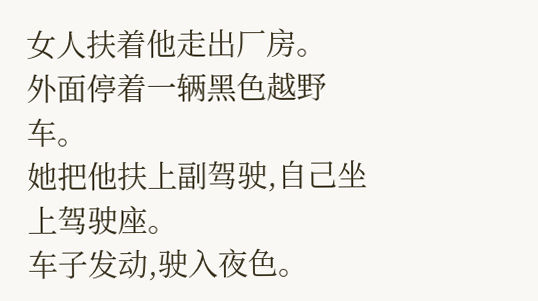女人扶着他走出厂房。
外面停着一辆黑色越野车。
她把他扶上副驾驶,自己坐上驾驶座。
车子发动,驶入夜色。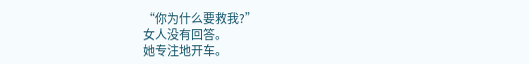“你为什么要救我?”
女人没有回答。
她专注地开车。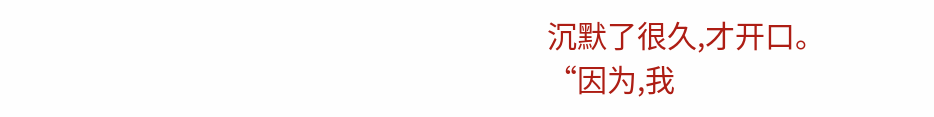沉默了很久,才开口。
“因为,我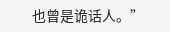也曾是诡话人。”